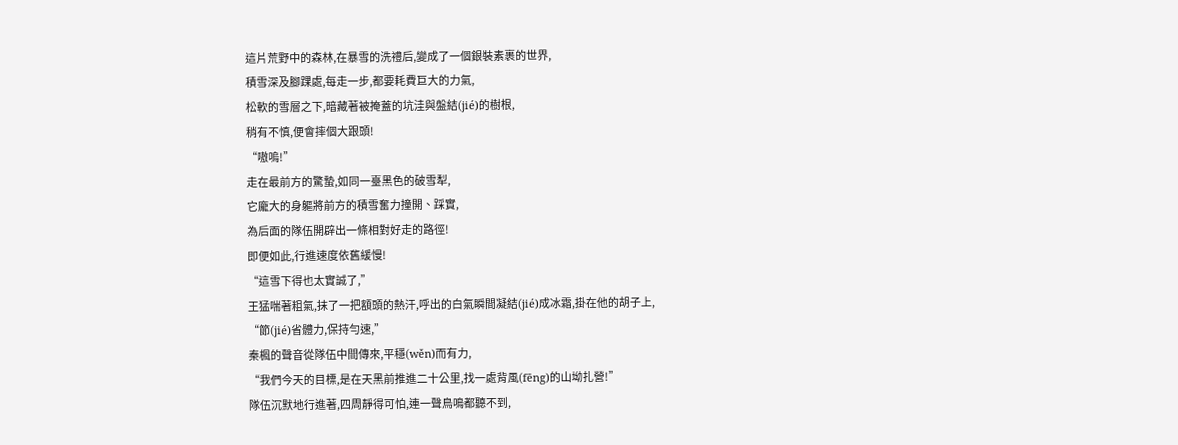這片荒野中的森林,在暴雪的洗禮后,變成了一個銀裝素裹的世界,
積雪深及腳踝處,每走一步,都要耗費巨大的力氣,
松軟的雪層之下,暗藏著被掩蓋的坑洼與盤結(jié)的樹根,
稍有不慎,便會摔個大跟頭!
“嗷嗚!”
走在最前方的驚蟄,如同一臺黑色的破雪犁,
它龐大的身軀將前方的積雪奮力撞開、踩實,
為后面的隊伍開辟出一條相對好走的路徑!
即便如此,行進速度依舊緩慢!
“這雪下得也太實誠了,”
王猛喘著粗氣,抹了一把額頭的熱汗,呼出的白氣瞬間凝結(jié)成冰霜,掛在他的胡子上,
“節(jié)省體力,保持勻速,”
秦楓的聲音從隊伍中間傳來,平穩(wěn)而有力,
“我們今天的目標,是在天黑前推進二十公里,找一處背風(fēng)的山坳扎營!”
隊伍沉默地行進著,四周靜得可怕,連一聲鳥鳴都聽不到,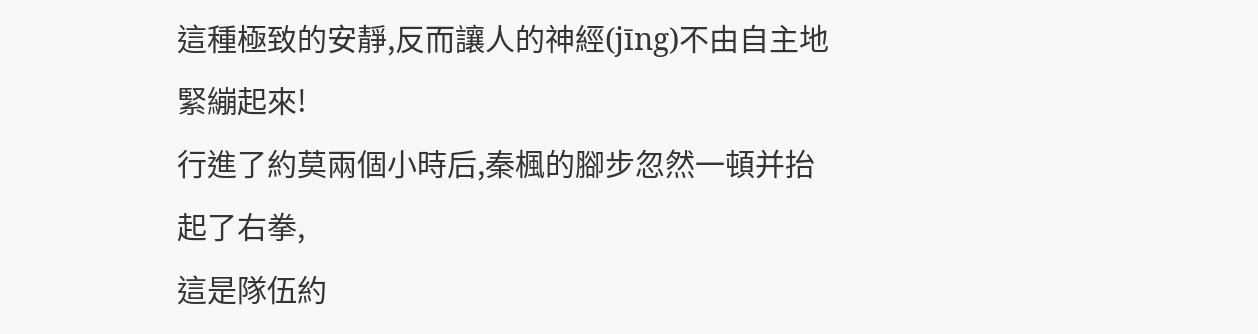這種極致的安靜,反而讓人的神經(jīng)不由自主地緊繃起來!
行進了約莫兩個小時后,秦楓的腳步忽然一頓并抬起了右拳,
這是隊伍約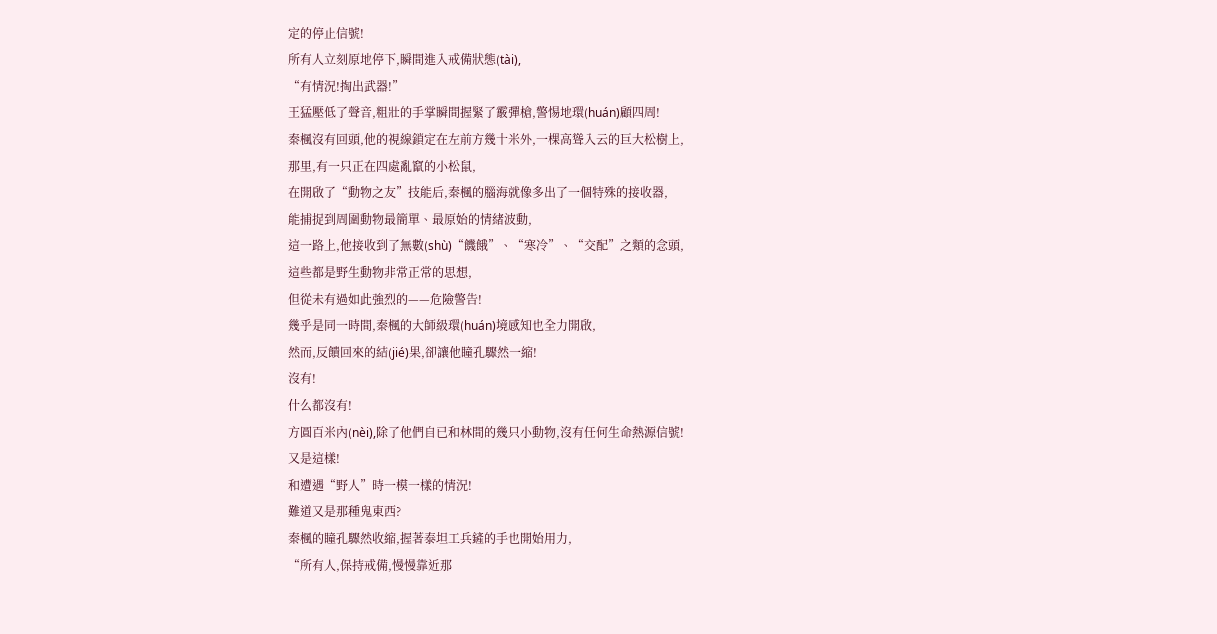定的停止信號!
所有人立刻原地停下,瞬間進入戒備狀態(tài),
“有情況!掏出武器!”
王猛壓低了聲音,粗壯的手掌瞬間握緊了霰彈槍,警惕地環(huán)顧四周!
秦楓沒有回頭,他的視線鎖定在左前方幾十米外,一棵高聳入云的巨大松樹上,
那里,有一只正在四處亂竄的小松鼠,
在開啟了“動物之友”技能后,秦楓的腦海就像多出了一個特殊的接收器,
能捕捉到周圍動物最簡單、最原始的情緒波動,
這一路上,他接收到了無數(shù)“饑餓”、“寒冷”、“交配”之類的念頭,
這些都是野生動物非常正常的思想,
但從未有過如此強烈的——危險警告!
幾乎是同一時間,秦楓的大師級環(huán)境感知也全力開啟,
然而,反饋回來的結(jié)果,卻讓他瞳孔驟然一縮!
沒有!
什么都沒有!
方圓百米內(nèi),除了他們自已和林間的幾只小動物,沒有任何生命熱源信號!
又是這樣!
和遭遇“野人”時一模一樣的情況!
難道又是那種鬼東西?
秦楓的瞳孔驟然收縮,握著泰坦工兵鏟的手也開始用力,
“所有人,保持戒備,慢慢靠近那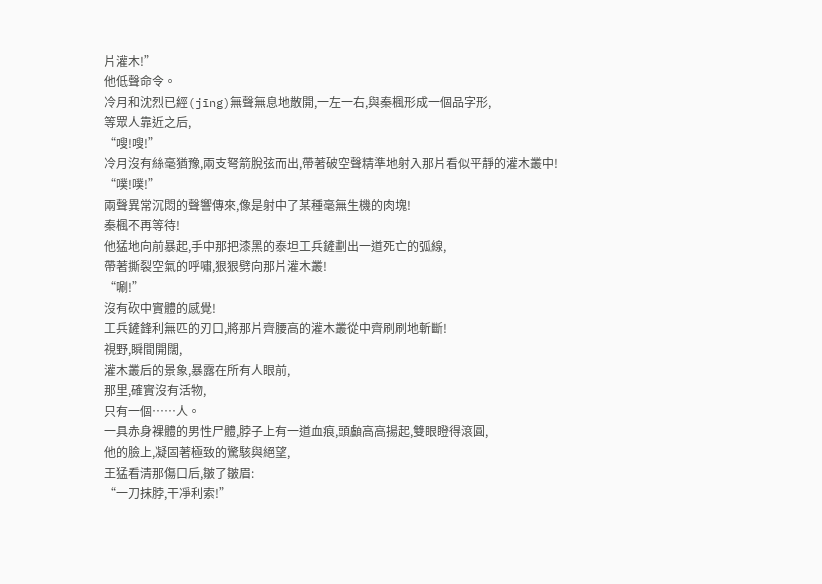片灌木!”
他低聲命令。
冷月和沈烈已經(jīng)無聲無息地散開,一左一右,與秦楓形成一個品字形,
等眾人靠近之后,
“嗖!嗖!”
冷月沒有絲毫猶豫,兩支弩箭脫弦而出,帶著破空聲精準地射入那片看似平靜的灌木叢中!
“噗!噗!”
兩聲異常沉悶的聲響傳來,像是射中了某種毫無生機的肉塊!
秦楓不再等待!
他猛地向前暴起,手中那把漆黑的泰坦工兵鏟劃出一道死亡的弧線,
帶著撕裂空氣的呼嘯,狠狠劈向那片灌木叢!
“唰!”
沒有砍中實體的感覺!
工兵鏟鋒利無匹的刃口,將那片齊腰高的灌木叢從中齊刷刷地斬斷!
視野,瞬間開闊,
灌木叢后的景象,暴露在所有人眼前,
那里,確實沒有活物,
只有一個……人。
一具赤身裸體的男性尸體,脖子上有一道血痕,頭顱高高揚起,雙眼瞪得滾圓,
他的臉上,凝固著極致的驚駭與絕望,
王猛看清那傷口后,皺了皺眉:
“一刀抹脖,干凈利索!”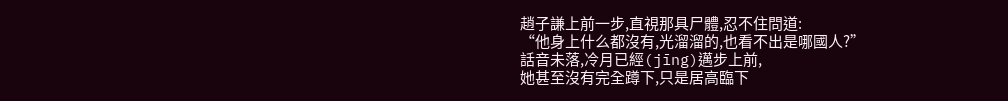趙子謙上前一步,直視那具尸體,忍不住問道:
“他身上什么都沒有,光溜溜的,也看不出是哪國人?”
話音未落,冷月已經(jīng)邁步上前,
她甚至沒有完全蹲下,只是居高臨下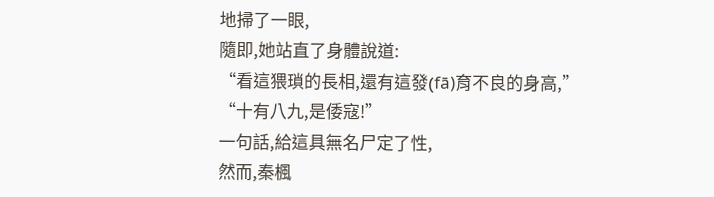地掃了一眼,
隨即,她站直了身體說道:
“看這猥瑣的長相,還有這發(fā)育不良的身高,”
“十有八九,是倭寇!”
一句話,給這具無名尸定了性,
然而,秦楓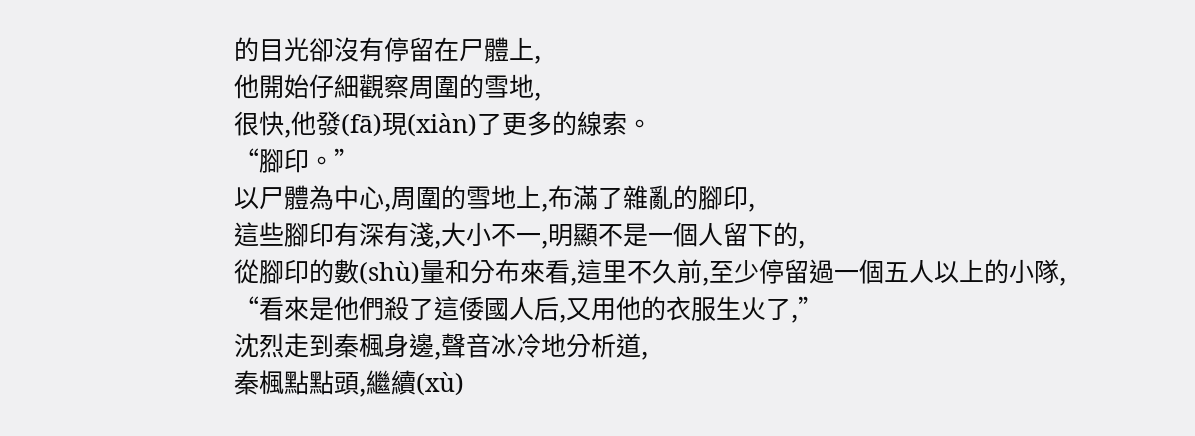的目光卻沒有停留在尸體上,
他開始仔細觀察周圍的雪地,
很快,他發(fā)現(xiàn)了更多的線索。
“腳印。”
以尸體為中心,周圍的雪地上,布滿了雜亂的腳印,
這些腳印有深有淺,大小不一,明顯不是一個人留下的,
從腳印的數(shù)量和分布來看,這里不久前,至少停留過一個五人以上的小隊,
“看來是他們殺了這倭國人后,又用他的衣服生火了,”
沈烈走到秦楓身邊,聲音冰冷地分析道,
秦楓點點頭,繼續(xù)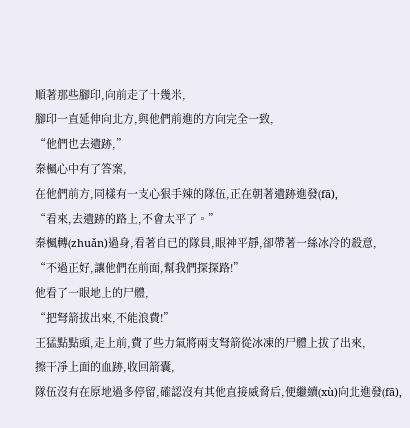順著那些腳印,向前走了十幾米,
腳印一直延伸向北方,與他們前進的方向完全一致,
“他們也去遺跡,”
秦楓心中有了答案,
在他們前方,同樣有一支心狠手辣的隊伍,正在朝著遺跡進發(fā),
“看來,去遺跡的路上,不會太平了。”
秦楓轉(zhuǎn)過身,看著自已的隊員,眼神平靜,卻帶著一絲冰冷的殺意,
“不過正好,讓他們在前面,幫我們探探路!”
他看了一眼地上的尸體,
“把弩箭拔出來,不能浪費!”
王猛點點頭,走上前,費了些力氣將兩支弩箭從冰凍的尸體上拔了出來,
擦干凈上面的血跡,收回箭囊,
隊伍沒有在原地過多停留,確認沒有其他直接威脅后,便繼續(xù)向北進發(fā),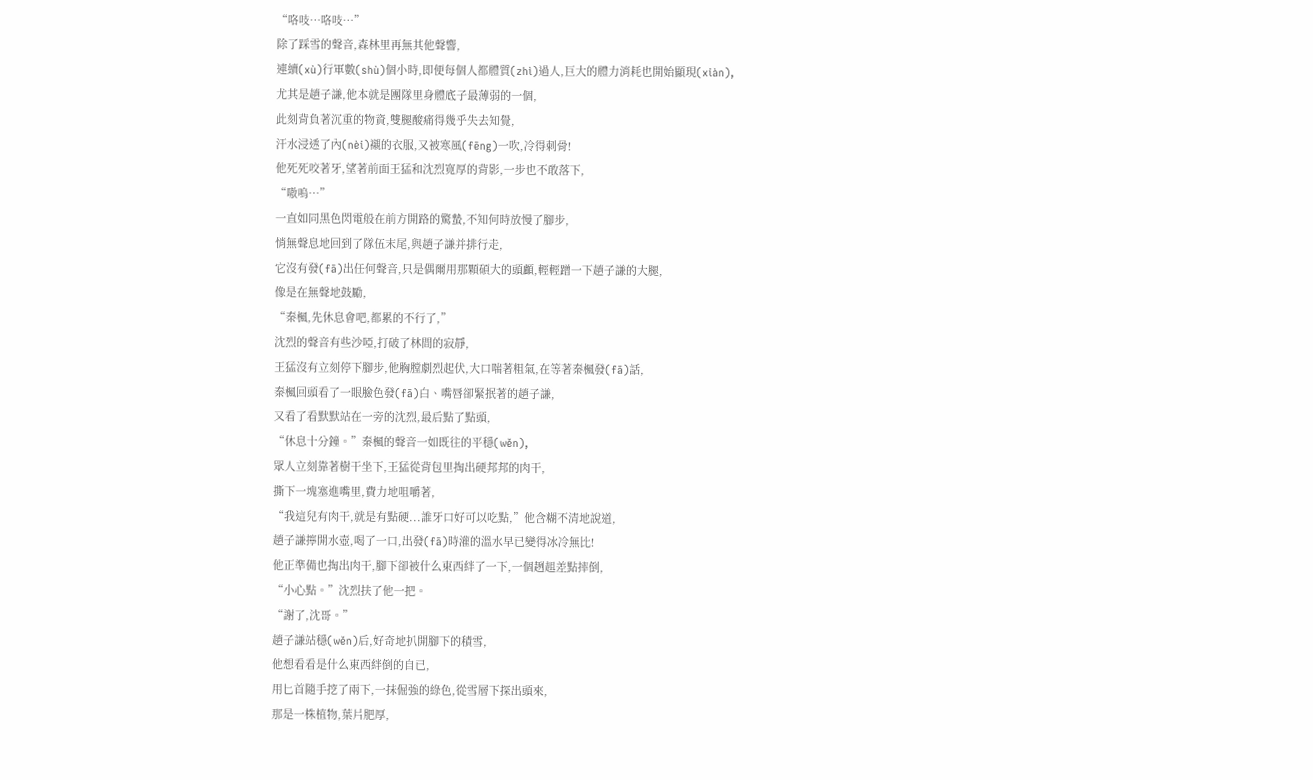“咯吱…咯吱…”
除了踩雪的聲音,森林里再無其他聲響,
連續(xù)行軍數(shù)個小時,即便每個人都體質(zhì)過人,巨大的體力消耗也開始顯現(xiàn),
尤其是趙子謙,他本就是團隊里身體底子最薄弱的一個,
此刻背負著沉重的物資,雙腿酸痛得幾乎失去知覺,
汗水浸透了內(nèi)襯的衣服,又被寒風(fēng)一吹,冷得刺骨!
他死死咬著牙,望著前面王猛和沈烈寬厚的背影,一步也不敢落下,
“嗷嗚…”
一直如同黑色閃電般在前方開路的驚蟄,不知何時放慢了腳步,
悄無聲息地回到了隊伍末尾,與趙子謙并排行走,
它沒有發(fā)出任何聲音,只是偶爾用那顆碩大的頭顱,輕輕蹭一下趙子謙的大腿,
像是在無聲地鼓勵,
“秦楓,先休息會吧,都累的不行了,”
沈烈的聲音有些沙啞,打破了林間的寂靜,
王猛沒有立刻停下腳步,他胸膛劇烈起伏,大口喘著粗氣,在等著秦楓發(fā)話,
秦楓回頭看了一眼臉色發(fā)白、嘴唇卻緊抿著的趙子謙,
又看了看默默站在一旁的沈烈,最后點了點頭,
“休息十分鐘。”秦楓的聲音一如既往的平穩(wěn),
眾人立刻靠著樹干坐下,王猛從背包里掏出硬邦邦的肉干,
撕下一塊塞進嘴里,費力地咀嚼著,
“我這兒有肉干,就是有點硬...誰牙口好可以吃點,”他含糊不清地說道,
趙子謙擰開水壺,喝了一口,出發(fā)時灌的溫水早已變得冰冷無比!
他正準備也掏出肉干,腳下卻被什么東西絆了一下,一個趔趄差點摔倒,
“小心點。”沈烈扶了他一把。
“謝了,沈哥。”
趙子謙站穩(wěn)后,好奇地扒開腳下的積雪,
他想看看是什么東西絆倒的自已,
用匕首隨手挖了兩下,一抹倔強的綠色,從雪層下探出頭來,
那是一株植物,葉片肥厚,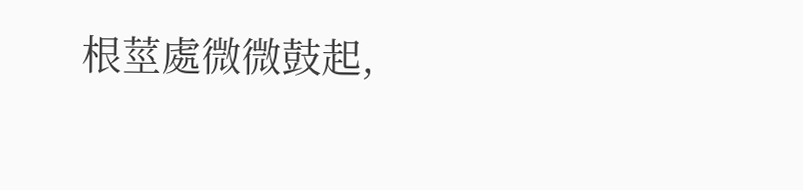根莖處微微鼓起,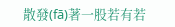散發(fā)著一股若有若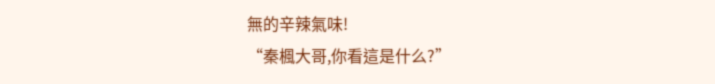無的辛辣氣味!
“秦楓大哥,你看這是什么?”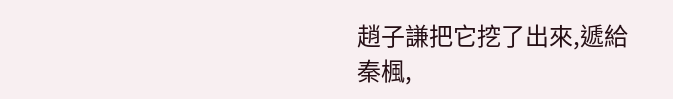趙子謙把它挖了出來,遞給秦楓,